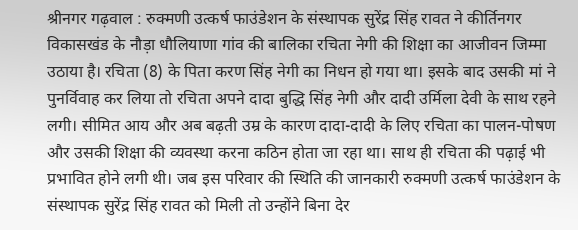श्रीनगर गढ़वाल : रुक्मणी उत्कर्ष फाउंडेशन के संस्थापक सुरेंद्र सिंह रावत ने कीर्तिनगर विकासखंड के नौड़ा धौलियाणा गांव की बालिका रचिता नेगी की शिक्षा का आजीवन जिम्मा उठाया है। रचिता (8) के पिता करण सिंह नेगी का निधन हो गया था। इसके बाद उसकी मां ने पुनर्विवाह कर लिया तो रचिता अपने दादा बुद्धि सिंह नेगी और दादी उर्मिला देवी के साथ रहने लगी। सीमित आय और अब बढ़ती उम्र के कारण दादा-दादी के लिए रचिता का पालन-पोषण और उसकी शिक्षा की व्यवस्था करना कठिन होता जा रहा था। साथ ही रचिता की पढ़ाई भी प्रभावित होने लगी थी। जब इस परिवार की स्थिति की जानकारी रुक्मणी उत्कर्ष फाउंडेशन के संस्थापक सुरेंद्र सिंह रावत को मिली तो उन्होंने बिना देर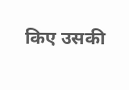किए उसकी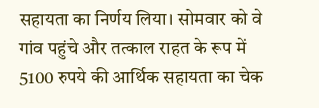सहायता का निर्णय लिया। सोमवार को वे गांव पहुंचे और तत्काल राहत के रूप में 5100 रुपये की आर्थिक सहायता का चेक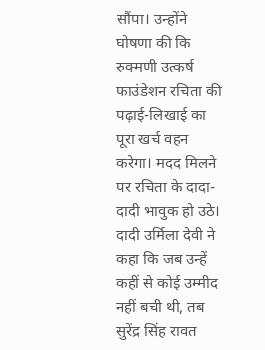सौंपा। उन्होंने घोषणा की कि रुक्मणी उत्कर्ष फाउंडेशन रचिता की पढ़ाई-लिखाई का पूरा खर्च वहन करेगा। मदद मिलने पर रचिता के दादा-दादी भावुक हो उठे। दादी उर्मिला देवी ने कहा कि जब उन्हें कहीं से कोई उम्मीद नहीं बची थी, तब सुरेंद्र सिंह रावत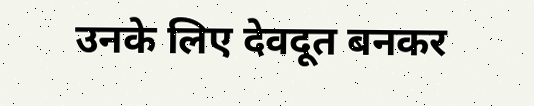उनके लिए देवदूत बनकर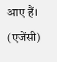आए हैं। (एजेंसी)